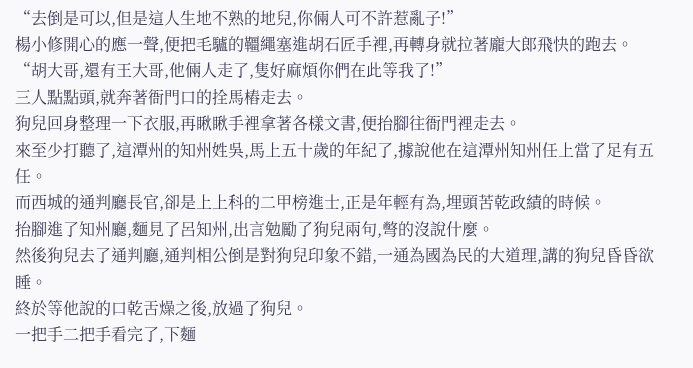“去倒是可以,但是這人生地不熟的地兒,你倆人可不許惹亂子!”
楊小修開心的應一聲,便把毛驢的韁繩塞進胡石匠手裡,再轉身就拉著龐大郎飛快的跑去。
“胡大哥,還有王大哥,他倆人走了,隻好麻煩你們在此等我了!”
三人點點頭,就奔著衙門口的拴馬樁走去。
狗兒回身整理一下衣服,再瞅瞅手裡拿著各樣文書,便抬腳往衙門裡走去。
來至少打聽了,這潭州的知州姓吳,馬上五十歲的年紀了,據說他在這潭州知州任上當了足有五任。
而西城的通判廳長官,卻是上上科的二甲榜進士,正是年輕有為,埋頭苦乾政績的時候。
抬腳進了知州廳,麵見了呂知州,出言勉勵了狗兒兩句,彆的沒說什麼。
然後狗兒去了通判廳,通判相公倒是對狗兒印象不錯,一通為國為民的大道理,講的狗兒昏昏欲睡。
終於等他說的口乾舌燥之後,放過了狗兒。
一把手二把手看完了,下麵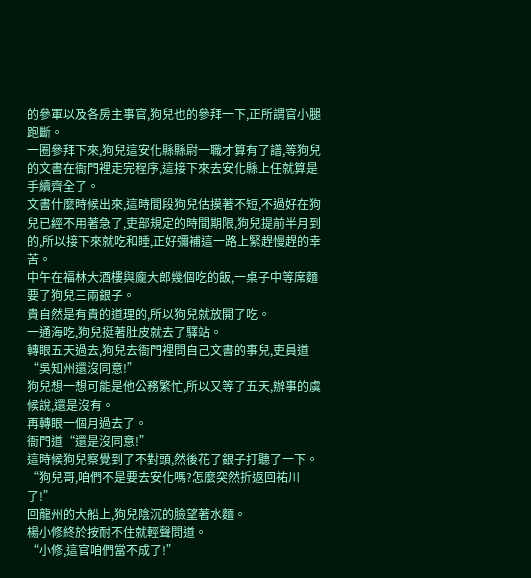的參軍以及各房主事官,狗兒也的參拜一下,正所謂官小腿跑斷。
一圈參拜下來,狗兒這安化縣縣尉一職才算有了譜,等狗兒的文書在衙門裡走完程序,這接下來去安化縣上任就算是手續齊全了。
文書什麼時候出來,這時間段狗兒估摸著不短,不過好在狗兒已經不用著急了,吏部規定的時間期限,狗兒提前半月到的,所以接下來就吃和睡,正好彌補這一路上緊趕慢趕的幸苦。
中午在福林大酒樓與龐大郎幾個吃的飯,一桌子中等席麵要了狗兒三兩銀子。
貴自然是有貴的道理的,所以狗兒就放開了吃。
一通海吃,狗兒挺著肚皮就去了驛站。
轉眼五天過去,狗兒去衙門裡問自己文書的事兒,吏員道“吳知州還沒同意!”
狗兒想一想可能是他公務繁忙,所以又等了五天,辦事的虞候說,還是沒有。
再轉眼一個月過去了。
衙門道“還是沒同意!”
這時候狗兒察覺到了不對頭,然後花了銀子打聽了一下。
“狗兒哥,咱們不是要去安化嗎?怎麼突然折返回祐川了!”
回龍州的大船上,狗兒陰沉的臉望著水麵。
楊小修終於按耐不住就輕聲問道。
“小修,這官咱們當不成了!”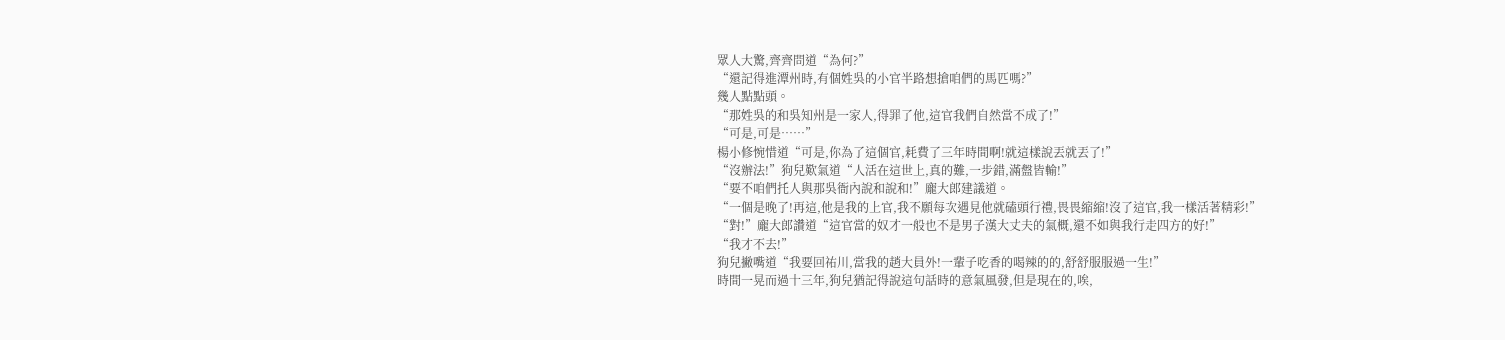眾人大驚,齊齊問道“為何?”
“還記得進潭州時,有個姓吳的小官半路想搶咱們的馬匹嗎?”
幾人點點頭。
“那姓吳的和吳知州是一家人,得罪了他,這官我們自然當不成了!”
“可是,可是……”
楊小修惋惜道“可是,你為了這個官,耗費了三年時間啊!就這樣說丟就丟了!”
“沒辦法!”狗兒歎氣道“人活在這世上,真的難,一步錯,滿盤皆輸!”
“要不咱們托人與那吳衙內說和說和!”龐大郎建議道。
“一個是晚了!再這,他是我的上官,我不願每次遇見他就磕頭行禮,畏畏縮縮!沒了這官,我一樣活著精彩!”
“對!”龐大郎讚道“這官當的奴才一般也不是男子漢大丈夫的氣概,還不如與我行走四方的好!”
“我才不去!”
狗兒撇嘴道“我要回祐川,當我的趙大員外!一輩子吃香的喝辣的的,舒舒服服過一生!”
時間一晃而過十三年,狗兒猶記得說這句話時的意氣風發,但是現在的,唉,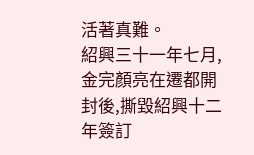活著真難。
紹興三十一年七月,金完顏亮在遷都開封後,撕毀紹興十二年簽訂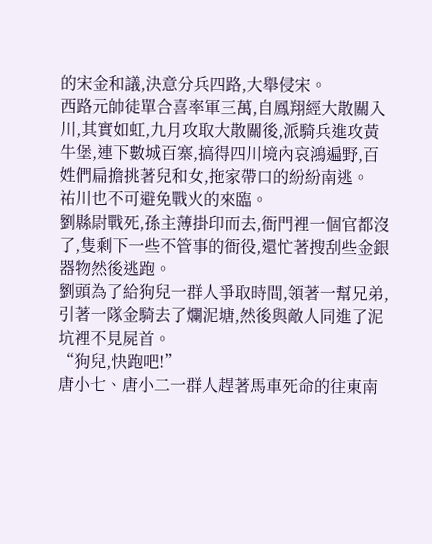的宋金和議,決意分兵四路,大舉侵宋。
西路元帥徒單合喜率軍三萬,自鳳翔經大散關入川,其實如虹,九月攻取大散關後,派騎兵進攻黃牛堡,連下數城百寨,搞得四川境內哀鴻遍野,百姓們扁擔挑著兒和女,拖家帶口的紛紛南逃。
祐川也不可避免戰火的來臨。
劉縣尉戰死,孫主薄掛印而去,衙門裡一個官都沒了,隻剩下一些不管事的衙役,還忙著搜刮些金銀器物然後逃跑。
劉頭為了給狗兒一群人爭取時間,領著一幫兄弟,引著一隊金騎去了爛泥塘,然後與敵人同進了泥坑裡不見屍首。
“狗兒,快跑吧!”
唐小七、唐小二一群人趕著馬車死命的往東南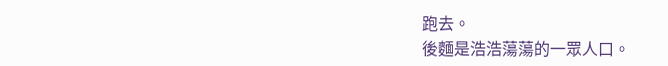跑去。
後麵是浩浩蕩蕩的一眾人口。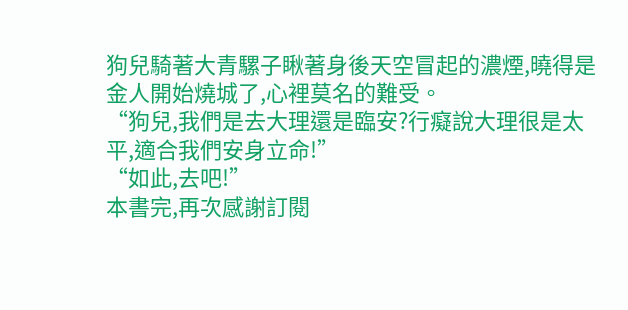狗兒騎著大青騾子瞅著身後天空冒起的濃煙,曉得是金人開始燒城了,心裡莫名的難受。
“狗兒,我們是去大理還是臨安?行癡說大理很是太平,適合我們安身立命!”
“如此,去吧!”
本書完,再次感謝訂閱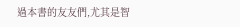過本書的友友們,尤其是智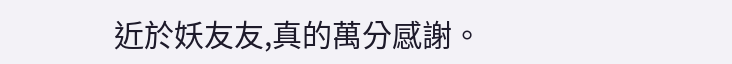近於妖友友,真的萬分感謝。